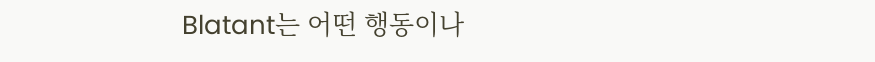Blatant는 어떤 행동이나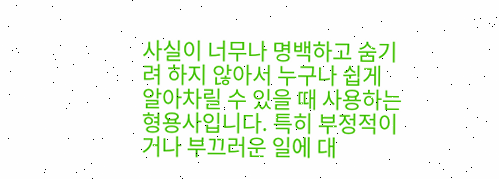사실이 너무나 명백하고 숨기려 하지 않아서 누구나 쉽게 알아차릴 수 있을 때 사용하는 형용사입니다. 특히 부정적이거나 부끄러운 일에 대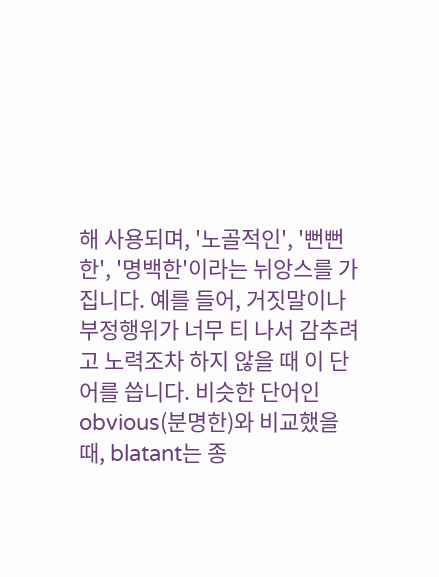해 사용되며, '노골적인', '뻔뻔한', '명백한'이라는 뉘앙스를 가집니다. 예를 들어, 거짓말이나 부정행위가 너무 티 나서 감추려고 노력조차 하지 않을 때 이 단어를 씁니다. 비슷한 단어인 obvious(분명한)와 비교했을 때, blatant는 종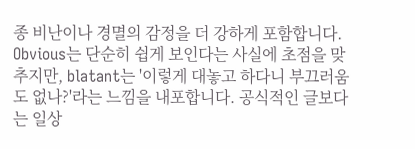종 비난이나 경멸의 감정을 더 강하게 포함합니다. Obvious는 단순히 쉽게 보인다는 사실에 초점을 맞추지만, blatant는 '이렇게 대놓고 하다니 부끄러움도 없나?'라는 느낌을 내포합니다. 공식적인 글보다는 일상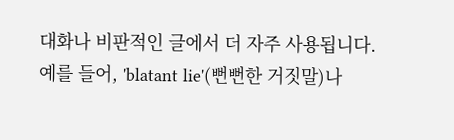대화나 비판적인 글에서 더 자주 사용됩니다. 예를 들어, 'blatant lie'(뻔뻔한 거짓말)나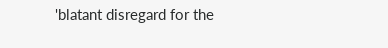'blatant disregard for the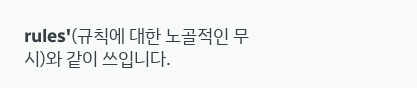rules'(규칙에 대한 노골적인 무시)와 같이 쓰입니다.